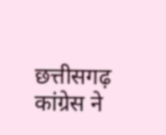छत्तीसगढ़ कांग्रेस ने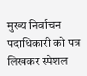मुख्य निर्वाचन पदाधिकारी को पत्र लिखकर स्पेशल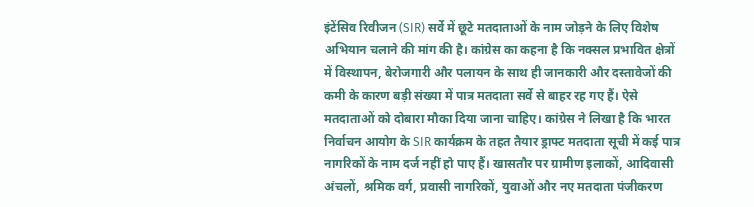इंटेंसिव रिवीजन (SIR) सर्वे में छूटे मतदाताओं के नाम जोड़ने के लिए विशेष अभियान चलाने की मांग की है। कांग्रेस का कहना है कि नक्सल प्रभावित क्षेत्रों में विस्थापन, बेरोजगारी और पलायन के साथ ही जानकारी और दस्तावेजों की कमी के कारण बड़ी संख्या में पात्र मतदाता सर्वे से बाहर रह गए हैं। ऐसे मतदाताओं को दोबारा मौका दिया जाना चाहिए। कांग्रेस ने लिखा है कि भारत निर्वाचन आयोग के SIR कार्यक्रम के तहत तैयार ड्राफ्ट मतदाता सूची में कई पात्र नागरिकों के नाम दर्ज नहीं हो पाए हैं। खासतौर पर ग्रामीण इलाकों, आदिवासी अंचलों, श्रमिक वर्ग, प्रवासी नागरिकों, युवाओं और नए मतदाता पंजीकरण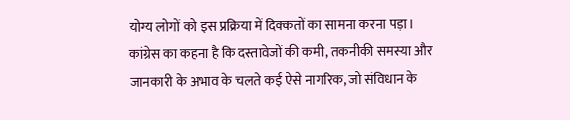योग्य लोगों को इस प्रक्रिया में दिक्कतों का सामना करना पड़ा।
कांग्रेस का कहना है कि दस्तावेजों की कमी, तकनीकी समस्या और जानकारी के अभाव के चलते कई ऐसे नागरिक, जो संविधान के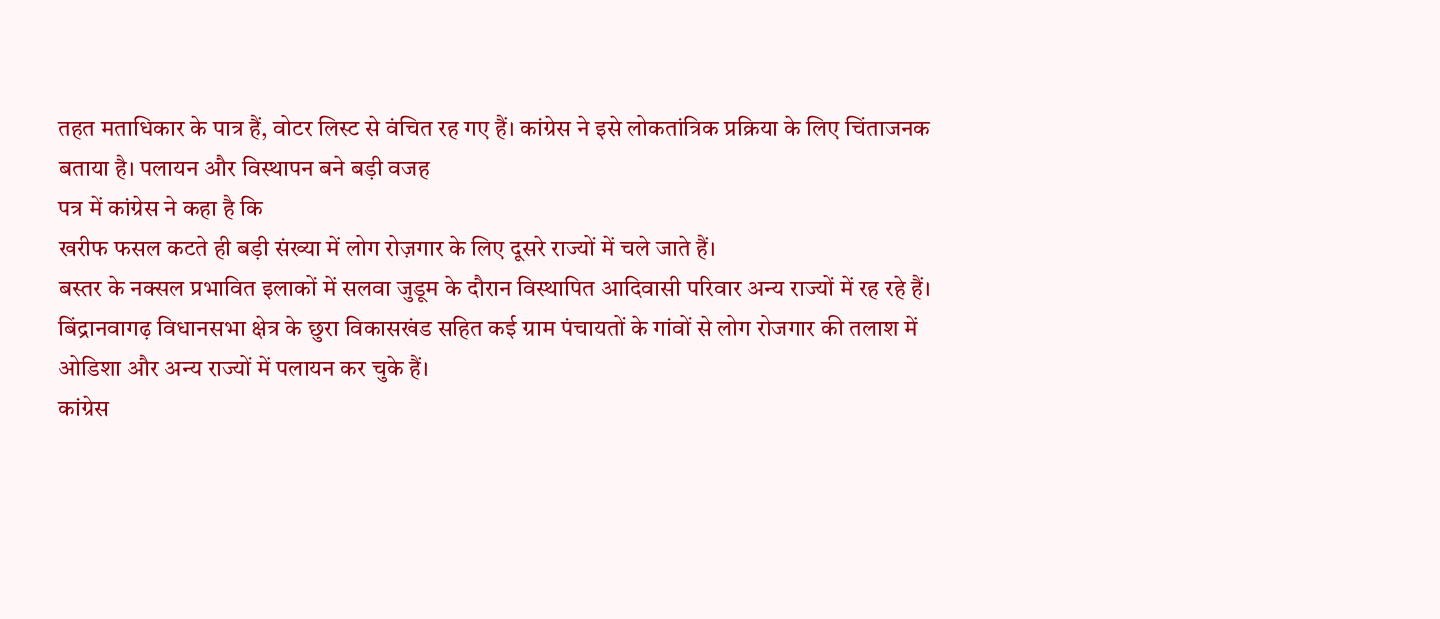तहत मताधिकार के पात्र हैं, वोटर लिस्ट से वंचित रह गए हैं। कांग्रेस ने इसे लोकतांत्रिक प्रक्रिया के लिए चिंताजनक बताया है। पलायन और विस्थापन बने बड़ी वजह
पत्र में कांग्रेस ने कहा है कि
खरीफ फसल कटते ही बड़ी संख्या में लोग रोज़गार के लिए दूसरे राज्यों में चले जाते हैं।
बस्तर के नक्सल प्रभावित इलाकों में सलवा जुडूम के दौरान विस्थापित आदिवासी परिवार अन्य राज्यों में रह रहे हैं।
बिंद्रानवागढ़ विधानसभा क्षेत्र के छुरा विकासखंड सहित कई ग्राम पंचायतों के गांवों से लोग रोजगार की तलाश में ओडिशा और अन्य राज्यों में पलायन कर चुके हैं।
कांग्रेस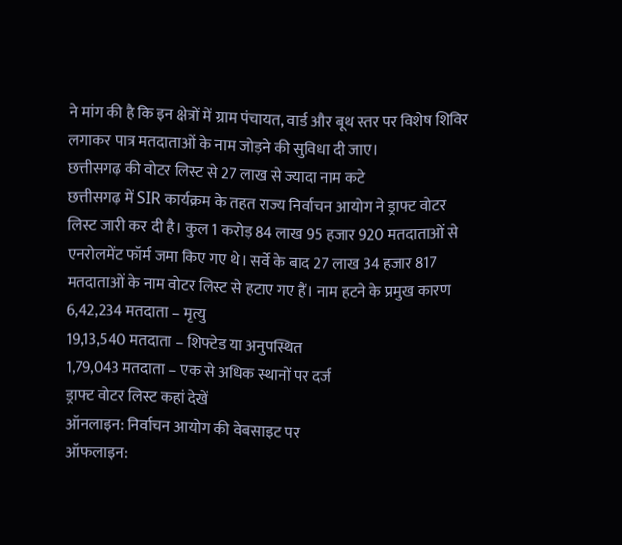ने मांग की है कि इन क्षेत्रों में ग्राम पंचायत, वार्ड और बूथ स्तर पर विशेष शिविर लगाकर पात्र मतदाताओं के नाम जोड़ने की सुविधा दी जाए।
छत्तीसगढ़ की वोटर लिस्ट से 27 लाख से ज्यादा नाम कटे
छत्तीसगढ़ में SIR कार्यक्रम के तहत राज्य निर्वाचन आयोग ने ड्राफ्ट वोटर लिस्ट जारी कर दी है। कुल 1 करोड़ 84 लाख 95 हजार 920 मतदाताओं से एनरोलमेंट फॉर्म जमा किए गए थे। सर्वे के बाद 27 लाख 34 हजार 817 मतदाताओं के नाम वोटर लिस्ट से हटाए गए हैं। नाम हटने के प्रमुख कारण
6,42,234 मतदाता – मृत्यु
19,13,540 मतदाता – शिफ्टेड या अनुपस्थित
1,79,043 मतदाता – एक से अधिक स्थानों पर दर्ज
ड्राफ्ट वोटर लिस्ट कहां देखें
ऑनलाइन: निर्वाचन आयोग की वेबसाइट पर
ऑफलाइन: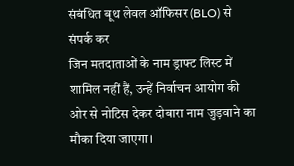संबंधित बूथ लेवल ऑफिसर (BLO) से संपर्क कर
जिन मतदाताओं के नाम ड्राफ्ट लिस्ट में शामिल नहीं हैं, उन्हें निर्वाचन आयोग की ओर से नोटिस देकर दोबारा नाम जुड़वाने का मौका दिया जाएगा।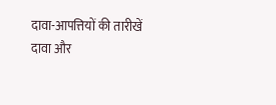दावा-आपत्तियों की तारीखें
दावा और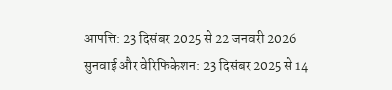आपत्ति: 23 दिसंबर 2025 से 22 जनवरी 2026
सुनवाई और वेरिफिकेशन: 23 दिसंबर 2025 से 14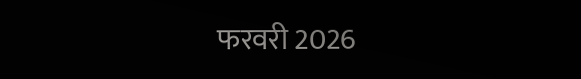फरवरी 2026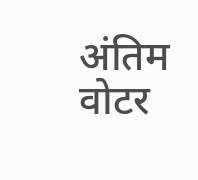अंतिम वोटर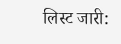लिस्ट जारी: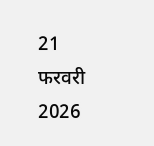21 फरवरी 2026